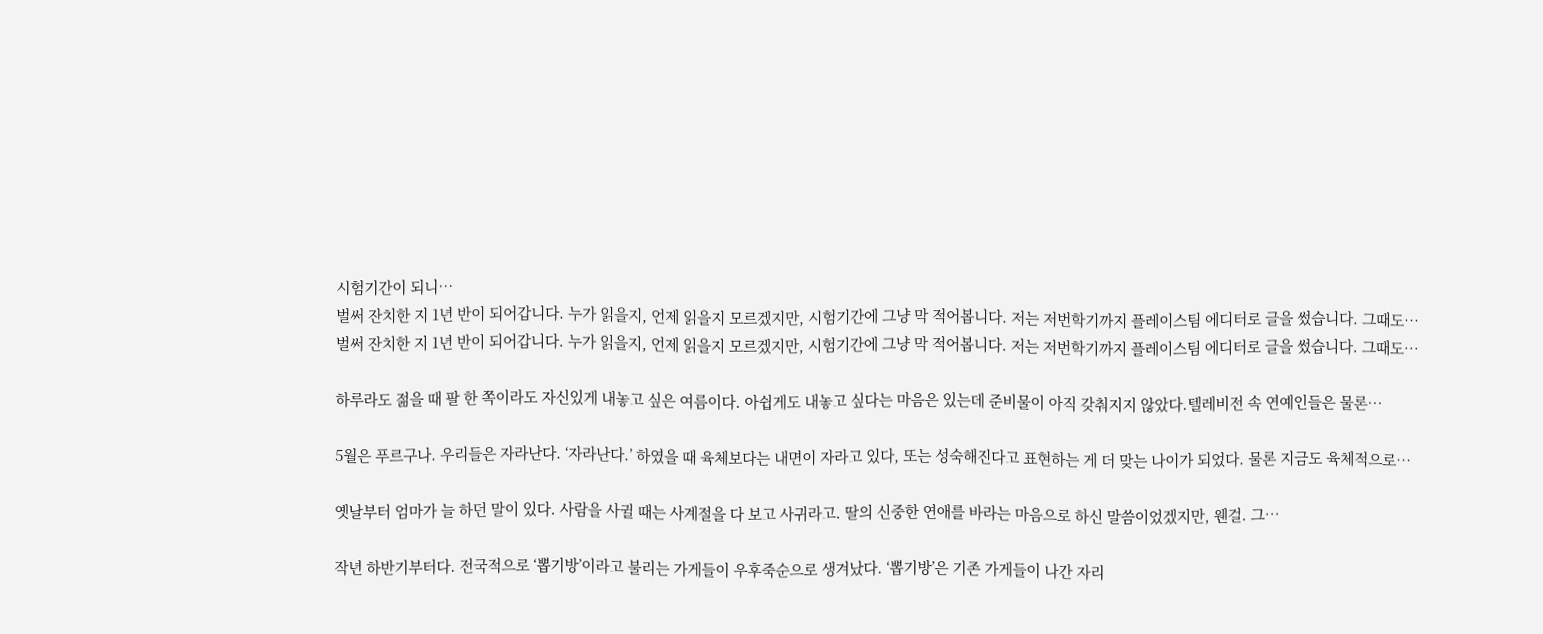시험기간이 되니…
벌써 잔치한 지 1년 반이 되어갑니다. 누가 읽을지, 언제 읽을지 모르겠지만, 시험기간에 그냥 막 적어봅니다. 저는 저번학기까지 플레이스팀 에디터로 글을 썼습니다. 그때도…
벌써 잔치한 지 1년 반이 되어갑니다. 누가 읽을지, 언제 읽을지 모르겠지만, 시험기간에 그냥 막 적어봅니다. 저는 저번학기까지 플레이스팀 에디터로 글을 썼습니다. 그때도…

하루라도 젊을 때 팔 한 쪽이라도 자신있게 내놓고 싶은 여름이다. 아쉽게도 내놓고 싶다는 마음은 있는데 준비물이 아직 갖춰지지 않았다.텔레비전 속 연예인들은 물론…

5월은 푸르구나. 우리들은 자라난다. ‘자라난다.’ 하였을 때 육체보다는 내면이 자라고 있다, 또는 성숙해진다고 표현하는 게 더 맞는 나이가 되었다. 물론 지금도 육체적으로…

옛날부터 엄마가 늘 하던 말이 있다. 사람을 사귈 때는 사계절을 다 보고 사귀라고. 딸의 신중한 연애를 바라는 마음으로 하신 말씀이었겠지만, 웬걸. 그…

작년 하반기부터다. 전국적으로 ‘뽑기방’이라고 불리는 가게들이 우후죽순으로 생겨났다. ‘뽑기방’은 기존 가게들이 나간 자리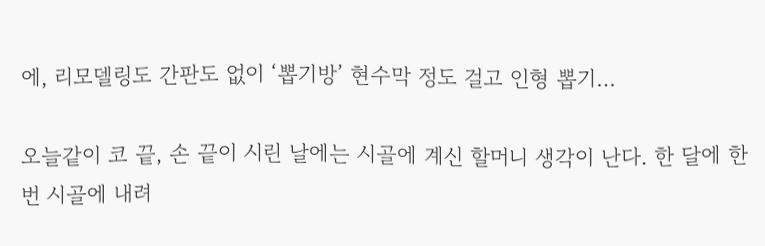에, 리모델링도 간판도 없이 ‘뽑기방’ 현수막 정도 걸고 인형 뽑기…

오늘같이 코 끝, 손 끝이 시린 날에는 시골에 계신 할머니 생각이 난다. 한 달에 한 번 시골에 내려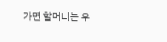가면 할머니는 우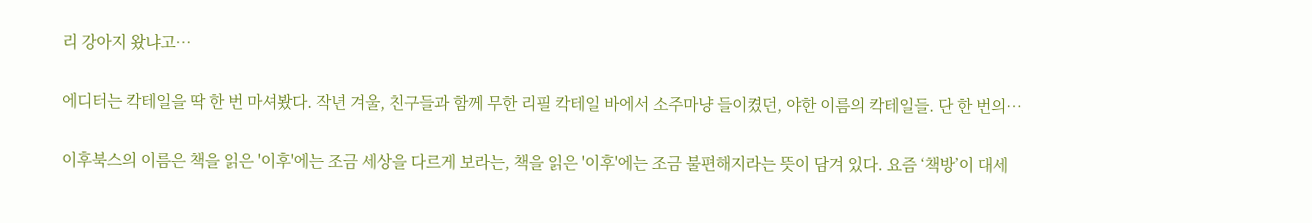리 강아지 왔냐고…

에디터는 칵테일을 딱 한 번 마셔봤다. 작년 겨울, 친구들과 함께 무한 리필 칵테일 바에서 소주마냥 들이켰던, 야한 이름의 칵테일들. 단 한 번의…

이후북스의 이름은 책을 읽은 '이후'에는 조금 세상을 다르게 보라는, 책을 읽은 '이후'에는 조금 불편해지라는 뜻이 담겨 있다. 요즘 ‘책방’이 대세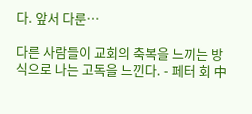다. 앞서 다룬…

다른 사람들이 교회의 축복을 느끼는 방식으로 나는 고독을 느낀다. - 페터 회 中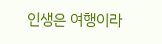인생은 여행이라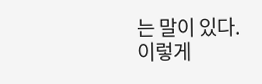는 말이 있다. 이렇게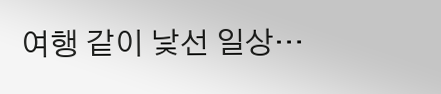여행 같이 낯선 일상…